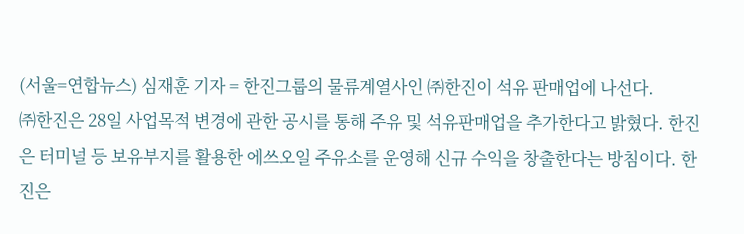(서울=연합뉴스) 심재훈 기자 = 한진그룹의 물류계열사인 ㈜한진이 석유 판매업에 나선다.
㈜한진은 28일 사업목적 변경에 관한 공시를 통해 주유 및 석유판매업을 추가한다고 밝혔다. 한진은 터미널 등 보유부지를 활용한 에쓰오일 주유소를 운영해 신규 수익을 창출한다는 방침이다. 한진은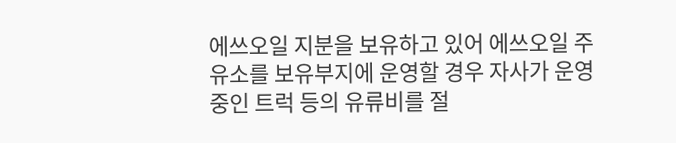에쓰오일 지분을 보유하고 있어 에쓰오일 주유소를 보유부지에 운영할 경우 자사가 운영 중인 트럭 등의 유류비를 절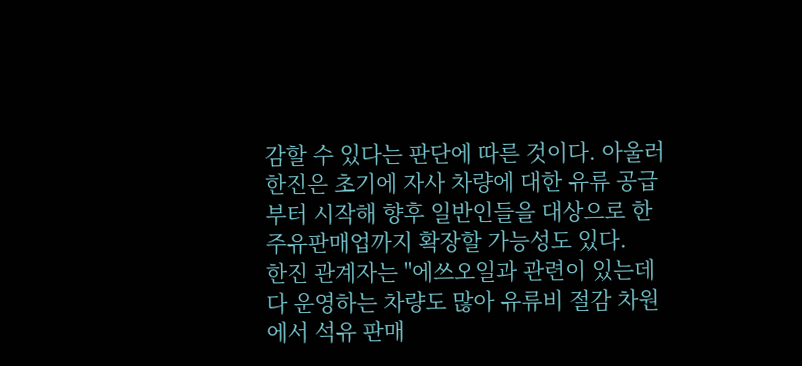감할 수 있다는 판단에 따른 것이다. 아울러 한진은 초기에 자사 차량에 대한 유류 공급부터 시작해 향후 일반인들을 대상으로 한 주유판매업까지 확장할 가능성도 있다.
한진 관계자는 "에쓰오일과 관련이 있는데다 운영하는 차량도 많아 유류비 절감 차원에서 석유 판매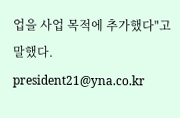업을 사업 목적에 추가했다"고 말했다.
president21@yna.co.kr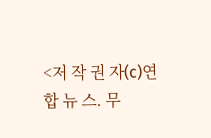<저 작 권 자(c)연 합 뉴 스. 무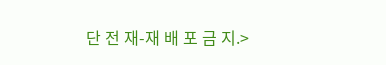단 전 재-재 배 포 금 지.>